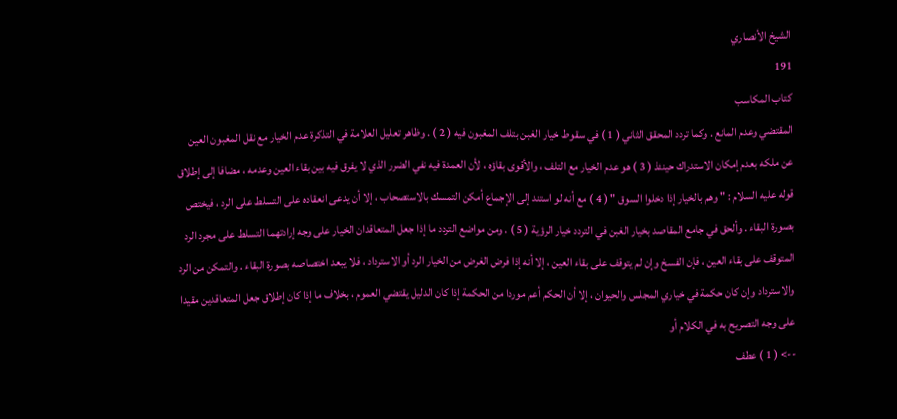الشيخ الأنصاري
191
كتاب المكاسب
المقتضي وعدم المانع . وكما تردد المحقق الثاني ( 1 ) في سقوط خيار الغبن بتلف المغبون فيه ( 2 ) . وظاهر تعليل العلامة في التذكرة عدم الخيار مع نقل المغبون العين عن ملكه بعدم إمكان الاستدراك حينئذ ( 3 ) هو عدم الخيار مع التلف ، والأقوى بقاؤه ، لأن العمدة فيه نفي الضرر الذي لا يفرق فيه بين بقاء العين وعدمه ، مضافا إلى إطلاق قوله عليه السلام : " وهم بالخيار إذا دخلوا السوق " ( 4 ) مع أنه لو استند إلى الإجماع أمكن التمسك بالاستصحاب ، إلا أن يدعى انعقاده على التسلط على الرد ، فيختص بصورة البقاء . وألحق في جامع المقاصد بخيار الغبن في التردد خيار الرؤية ( 5 ) . ومن مواضع التردد ما إذا جعل المتعاقدان الخيار على وجه إرادتهما التسلط على مجرد الرد المتوقف على بقاء العين ، فإن الفسخ وإن لم يتوقف على بقاء العين ، إلا أنه إذا فرض الغرض من الخيار الرد أو الاسترداد ، فلا يبعد اختصاصه بصورة البقاء . والتمكن من الرد والاسترداد وإن كان حكمة في خياري المجلس والحيوان ، إلا أن الحكم أعم موردا من الحكمة إذا كان الدليل يقتضي العموم ، بخلاف ما إذا كان إطلاق جعل المتعاقدين مقيدا على وجه التصريح به في الكلام أو
--> ( 1 ) عطف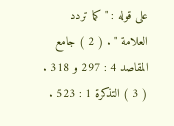على قوله : " كما تردد العلامة " . ( 2 ) جامع المقاصد 4 : 297 و 318 . ( 3 ) التذكرة 1 : 523 .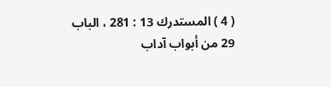( 4 ) المستدرك 13 : 281 ، الباب 29 من أبواب آداب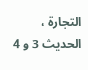التجارة ، الحديث 3 و 4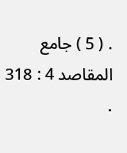. ( 5 ) جامع المقاصد 4 : 318 .